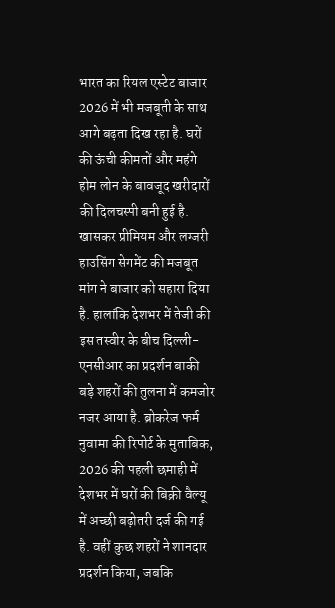भारत का रियल एस्टेट बाजार 2026 में भी मजबूती के साथ आगे बढ़ता दिख रहा है. घरों की ऊंची कीमतों और महंगे होम लोन के बावजूद खरीदारों की दिलचस्पी बनी हुई है. खासकर प्रीमियम और लग्जरी हाउसिंग सेगमेंट की मजबूत मांग ने बाजार को सहारा दिया है. हालांकि देशभर में तेजी की इस तस्वीर के बीच दिल्ली-एनसीआर का प्रदर्शन बाकी बड़े शहरों की तुलना में कमजोर नजर आया है. ब्रोकरेज फर्म नुवामा की रिपोर्ट के मुताबिक, 2026 की पहली छमाही में देशभर में घरों की बिक्री वैल्यू में अच्छी बढ़ोतरी दर्ज की गई है. वहीं कुछ शहरों ने शानदार प्रदर्शन किया, जबकि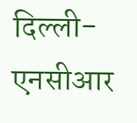दिल्ली-एनसीआर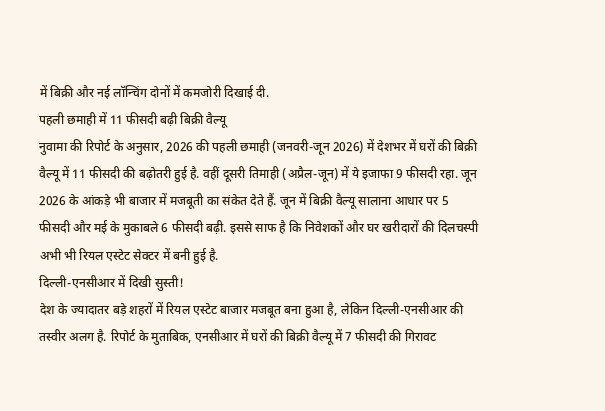में बिक्री और नई लॉन्चिंग दोनों में कमजोरी दिखाई दी.
पहली छमाही में 11 फीसदी बढ़ी बिक्री वैल्यू
नुवामा की रिपोर्ट के अनुसार, 2026 की पहली छमाही (जनवरी-जून 2026) में देशभर में घरों की बिक्री वैल्यू में 11 फीसदी की बढ़ोतरी हुई है. वहीं दूसरी तिमाही (अप्रैल-जून) में ये इजाफा 9 फीसदी रहा. जून 2026 के आंकड़े भी बाजार में मजबूती का संकेत देते हैं. जून में बिक्री वैल्यू सालाना आधार पर 5 फीसदी और मई के मुकाबले 6 फीसदी बढ़ी. इससे साफ है कि निवेशकों और घर खरीदारों की दिलचस्पी अभी भी रियल एस्टेट सेक्टर में बनी हुई है.
दिल्ली-एनसीआर में दिखी सुस्ती!
देश के ज्यादातर बड़े शहरों में रियल एस्टेट बाजार मजबूत बना हुआ है, लेकिन दिल्ली-एनसीआर की तस्वीर अलग है. रिपोर्ट के मुताबिक, एनसीआर में घरों की बिक्री वैल्यू में 7 फीसदी की गिरावट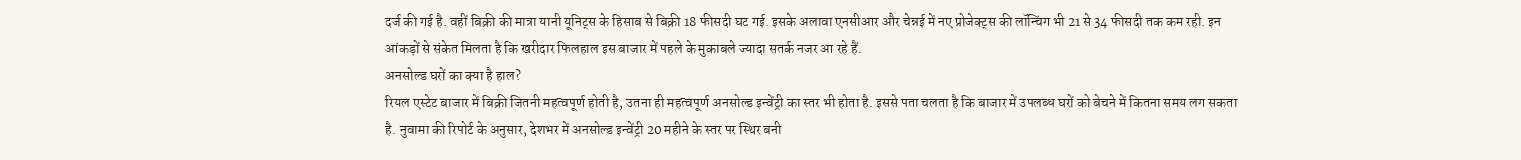दर्ज की गई है. वहीं बिक्री की मात्रा यानी यूनिट्स के हिसाब से बिक्री 18 फीसदी घट गई. इसके अलावा एनसीआर और चेन्नई में नए प्रोजेक्ट्स की लॉन्चिंग भी 21 से 34 फीसदी तक कम रही. इन आंकड़ों से संकेत मिलता है कि खरीदार फिलहाल इस बाजार में पहले के मुकाबले ज्यादा सतर्क नजर आ रहे हैं.
अनसोल्ड घरों का क्या है हाल?
रियल एस्टेट बाजार में बिक्री जितनी महत्वपूर्ण होती है, उतना ही महत्वपूर्ण अनसोल्ड इन्वेंट्री का स्तर भी होता है. इससे पता चलता है कि बाजार में उपलब्ध घरों को बेचने में कितना समय लग सकता है. नुवामा की रिपोर्ट के अनुसार, देशभर में अनसोल्ड इन्वेंट्री 20 महीने के स्तर पर स्थिर बनी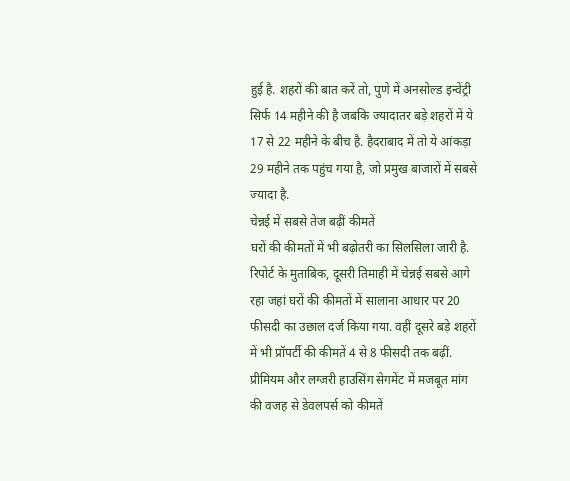हुई है. शहरों की बात करें तो, पुणे में अनसोल्ड इन्वेंट्री सिर्फ 14 महीने की है जबकि ज्यादातर बड़े शहरों में ये 17 से 22 महीने के बीच है. हैदराबाद में तो ये आंकड़ा 29 महीने तक पहुंच गया है, जो प्रमुख बाजारों में सबसे ज्यादा है.
चेन्नई में सबसे तेज बढ़ीं कीमतें
घरों की कीमतों में भी बढ़ोतरी का सिलसिला जारी है. रिपोर्ट के मुताबिक, दूसरी तिमाही में चेन्नई सबसे आगे रहा जहां घरों की कीमतों में सालाना आधार पर 20 फीसदी का उछाल दर्ज किया गया. वहीं दूसरे बड़े शहरों में भी प्रॉपर्टी की कीमतें 4 से 8 फीसदी तक बढ़ीं. प्रीमियम और लग्जरी हाउसिंग सेगमेंट में मजबूत मांग की वजह से डेवलपर्स को कीमतें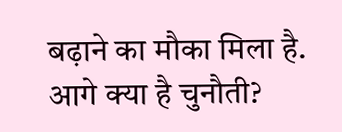बढ़ाने का मौका मिला है.
आगे क्या है चुनौती?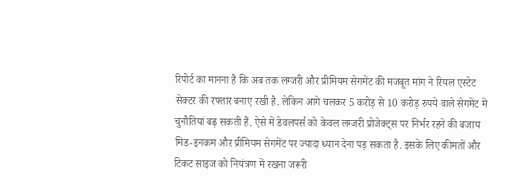रिपोर्ट का मानना है कि अब तक लग्जरी और प्रीमियम सेगमेंट की मजबूत मांग ने रियल एस्टेट सेक्टर की रफ्तार बनाए रखी है. लेकिन आगे चलकर 5 करोड़ से 10 करोड़ रुपये वाले सेगमेंट में चुनौतियां बढ़ सकती हैं. ऐसे में डेवलपर्स को केवल लग्जरी प्रोजेक्ट्स पर निर्भर रहने की बजाय मिड-इनकम और प्रीमियम सेगमेंट पर ज्यादा ध्यान देना पड़ सकता है. इसके लिए कीमतों और टिकट साइज को नियंत्रण में रखना जरूरी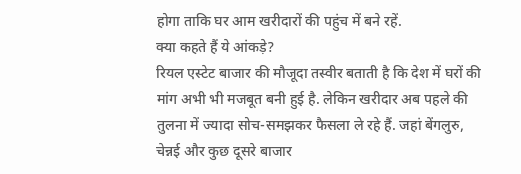होगा ताकि घर आम खरीदारों की पहुंच में बने रहें.
क्या कहते हैं ये आंकड़े?
रियल एस्टेट बाजार की मौजूदा तस्वीर बताती है कि देश में घरों की मांग अभी भी मजबूत बनी हुई है. लेकिन खरीदार अब पहले की तुलना में ज्यादा सोच-समझकर फैसला ले रहे हैं. जहां बेंगलुरु, चेन्नई और कुछ दूसरे बाजार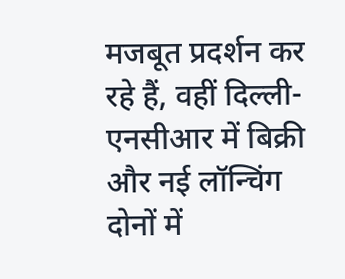मजबूत प्रदर्शन कर रहे हैं, वहीं दिल्ली-एनसीआर में बिक्री और नई लॉन्चिंग दोनों में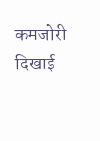कमजोरी दिखाई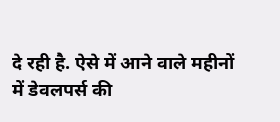दे रही है. ऐसे में आने वाले महीनों में डेवलपर्स की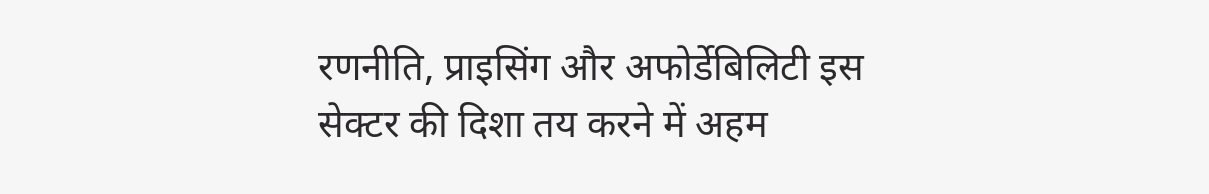रणनीति, प्राइसिंग और अफोर्डेबिलिटी इस सेक्टर की दिशा तय करने में अहम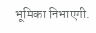भूमिका निभाएगी.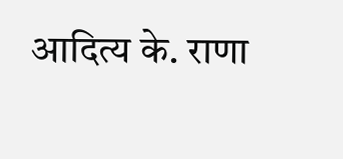आदित्य के. राणा